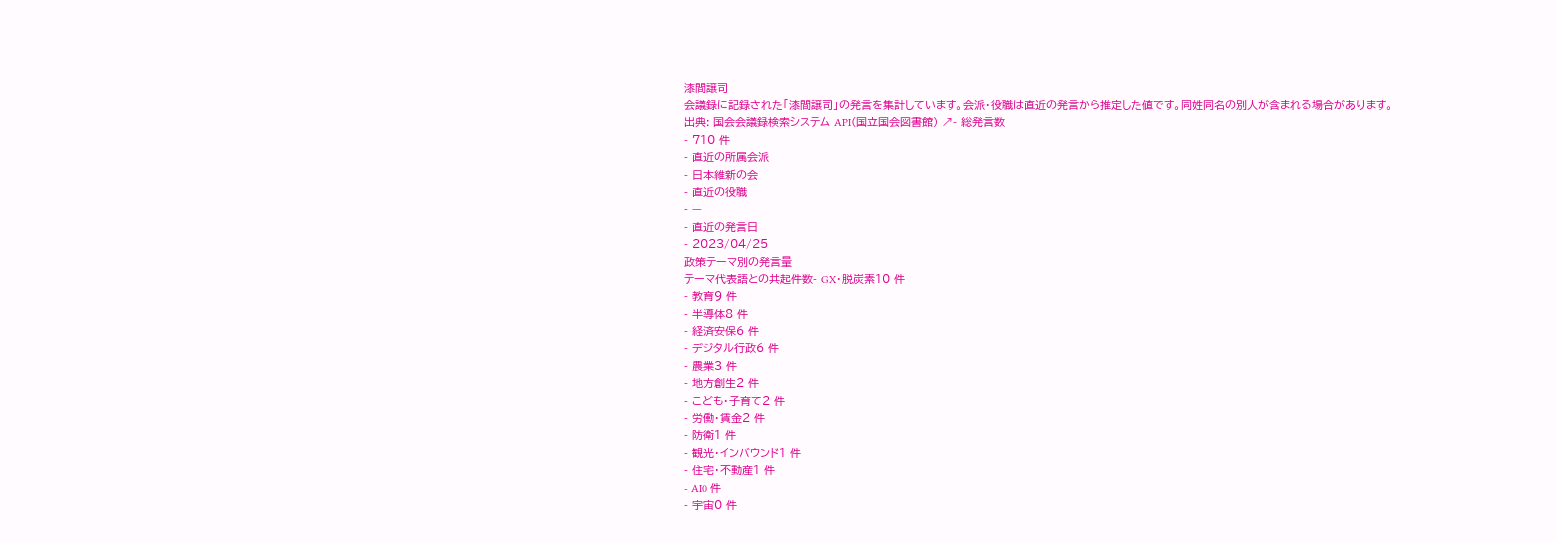漆間譲司
会議録に記録された「漆間譲司」の発言を集計しています。会派・役職は直近の発言から推定した値です。同姓同名の別人が含まれる場合があります。
出典: 国会会議録検索システム API(国立国会図書館) ↗- 総発言数
- 710 件
- 直近の所属会派
- 日本維新の会
- 直近の役職
- —
- 直近の発言日
- 2023/04/25
政策テーマ別の発言量
テーマ代表語との共起件数- GX・脱炭素10 件
- 教育9 件
- 半導体8 件
- 経済安保6 件
- デジタル行政6 件
- 農業3 件
- 地方創生2 件
- こども・子育て2 件
- 労働・賃金2 件
- 防衛1 件
- 観光・インバウンド1 件
- 住宅・不動産1 件
- AI0 件
- 宇宙0 件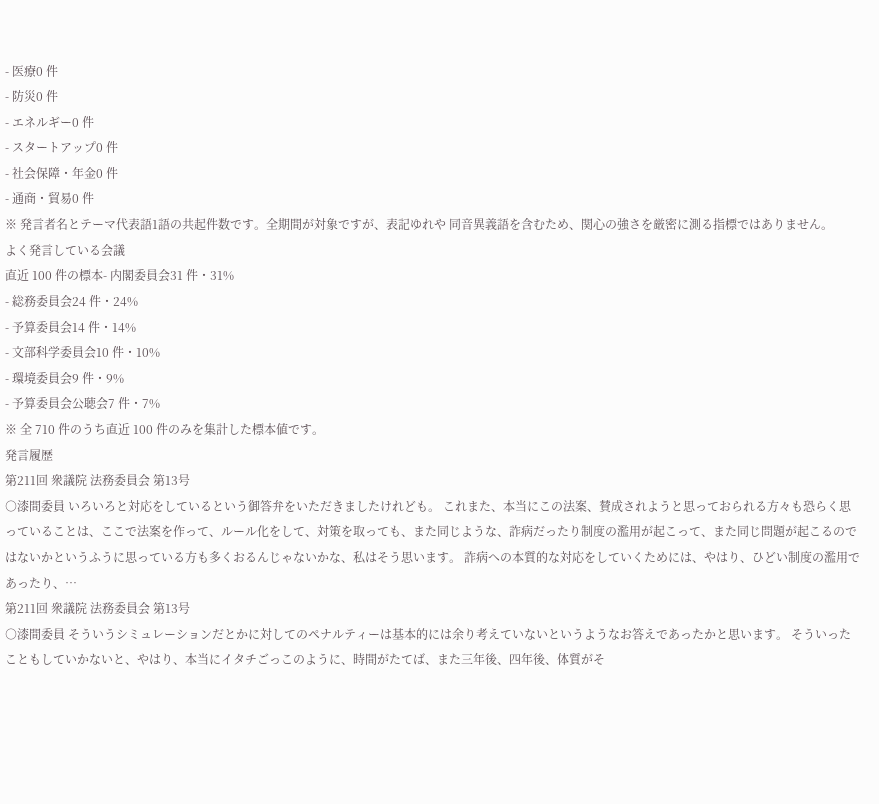- 医療0 件
- 防災0 件
- エネルギー0 件
- スタートアップ0 件
- 社会保障・年金0 件
- 通商・貿易0 件
※ 発言者名とテーマ代表語1語の共起件数です。全期間が対象ですが、表記ゆれや 同音異義語を含むため、関心の強さを厳密に測る指標ではありません。
よく発言している会議
直近 100 件の標本- 内閣委員会31 件・31%
- 総務委員会24 件・24%
- 予算委員会14 件・14%
- 文部科学委員会10 件・10%
- 環境委員会9 件・9%
- 予算委員会公聴会7 件・7%
※ 全 710 件のうち直近 100 件のみを集計した標本値です。
発言履歴
第211回 衆議院 法務委員会 第13号
○漆間委員 いろいろと対応をしているという御答弁をいただきましたけれども。 これまた、本当にこの法案、賛成されようと思っておられる方々も恐らく思っていることは、ここで法案を作って、ルール化をして、対策を取っても、また同じような、詐病だったり制度の濫用が起こって、また同じ問題が起こるのではないかというふうに思っている方も多くおるんじゃないかな、私はそう思います。 詐病への本質的な対応をしていくためには、やはり、ひどい制度の濫用であったり、…
第211回 衆議院 法務委員会 第13号
○漆間委員 そういうシミュレーションだとかに対してのペナルティーは基本的には余り考えていないというようなお答えであったかと思います。 そういったこともしていかないと、やはり、本当にイタチごっこのように、時間がたてば、また三年後、四年後、体質がそ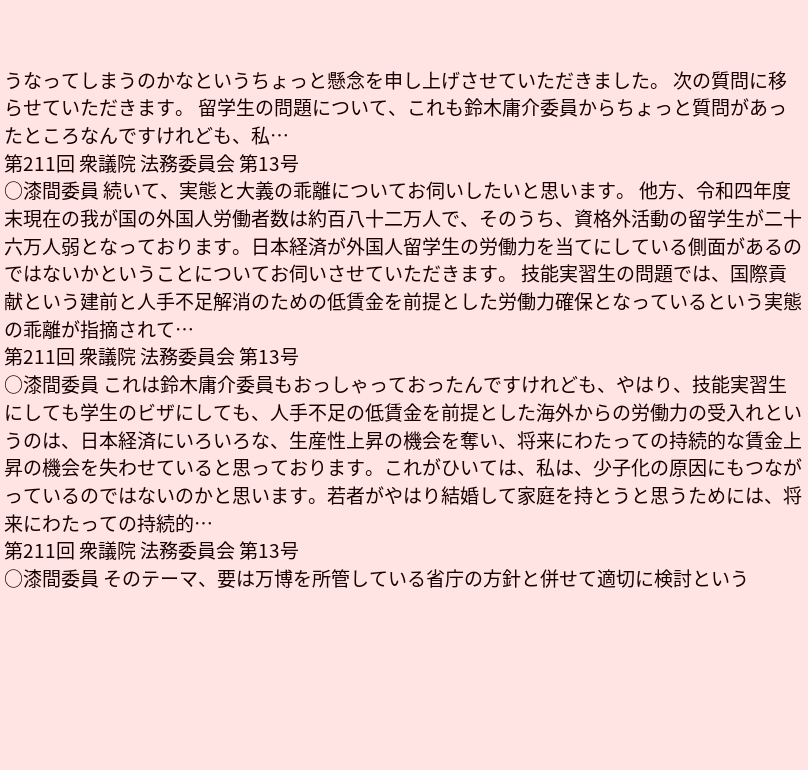うなってしまうのかなというちょっと懸念を申し上げさせていただきました。 次の質問に移らせていただきます。 留学生の問題について、これも鈴木庸介委員からちょっと質問があったところなんですけれども、私…
第211回 衆議院 法務委員会 第13号
○漆間委員 続いて、実態と大義の乖離についてお伺いしたいと思います。 他方、令和四年度末現在の我が国の外国人労働者数は約百八十二万人で、そのうち、資格外活動の留学生が二十六万人弱となっております。日本経済が外国人留学生の労働力を当てにしている側面があるのではないかということについてお伺いさせていただきます。 技能実習生の問題では、国際貢献という建前と人手不足解消のための低賃金を前提とした労働力確保となっているという実態の乖離が指摘されて…
第211回 衆議院 法務委員会 第13号
○漆間委員 これは鈴木庸介委員もおっしゃっておったんですけれども、やはり、技能実習生にしても学生のビザにしても、人手不足の低賃金を前提とした海外からの労働力の受入れというのは、日本経済にいろいろな、生産性上昇の機会を奪い、将来にわたっての持続的な賃金上昇の機会を失わせていると思っております。これがひいては、私は、少子化の原因にもつながっているのではないのかと思います。若者がやはり結婚して家庭を持とうと思うためには、将来にわたっての持続的…
第211回 衆議院 法務委員会 第13号
○漆間委員 そのテーマ、要は万博を所管している省庁の方針と併せて適切に検討という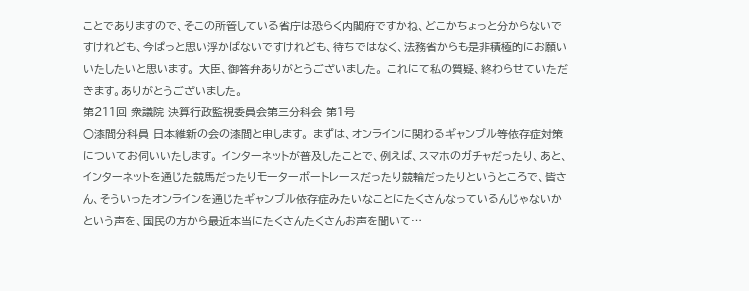ことでありますので、そこの所管している省庁は恐らく内閣府ですかね、どこかちょっと分からないですけれども、今ぱっと思い浮かばないですけれども、待ちではなく、法務省からも是非積極的にお願いいたしたいと思います。 大臣、御答弁ありがとうございました。 これにて私の質疑、終わらせていただきます。ありがとうございました。
第211回 衆議院 決算行政監視委員会第三分科会 第1号
○漆間分科員 日本維新の会の漆間と申します。 まずは、オンラインに関わるギャンブル等依存症対策についてお伺いいたします。 インターネットが普及したことで、例えば、スマホのガチャだったり、あと、インターネットを通じた競馬だったりモーターボートレースだったり競輪だったりというところで、皆さん、そういったオンラインを通じたギャンブル依存症みたいなことにたくさんなっているんじゃないかという声を、国民の方から最近本当にたくさんたくさんお声を聞いて…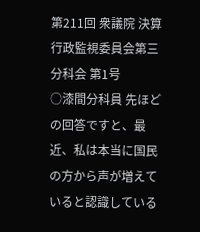第211回 衆議院 決算行政監視委員会第三分科会 第1号
○漆間分科員 先ほどの回答ですと、最近、私は本当に国民の方から声が増えていると認識している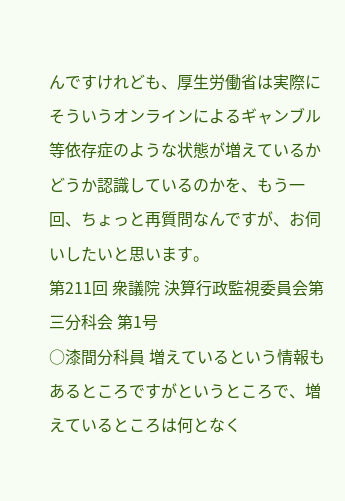んですけれども、厚生労働省は実際にそういうオンラインによるギャンブル等依存症のような状態が増えているかどうか認識しているのかを、もう一回、ちょっと再質問なんですが、お伺いしたいと思います。
第211回 衆議院 決算行政監視委員会第三分科会 第1号
○漆間分科員 増えているという情報もあるところですがというところで、増えているところは何となく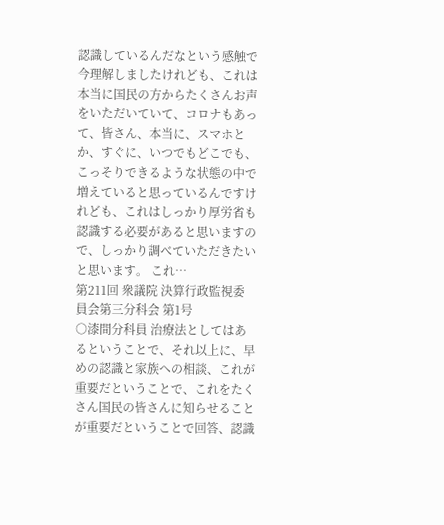認識しているんだなという感触で今理解しましたけれども、これは本当に国民の方からたくさんお声をいただいていて、コロナもあって、皆さん、本当に、スマホとか、すぐに、いつでもどこでも、こっそりできるような状態の中で増えていると思っているんですけれども、これはしっかり厚労省も認識する必要があると思いますので、しっかり調べていただきたいと思います。 これ…
第211回 衆議院 決算行政監視委員会第三分科会 第1号
○漆間分科員 治療法としてはあるということで、それ以上に、早めの認識と家族への相談、これが重要だということで、これをたくさん国民の皆さんに知らせることが重要だということで回答、認識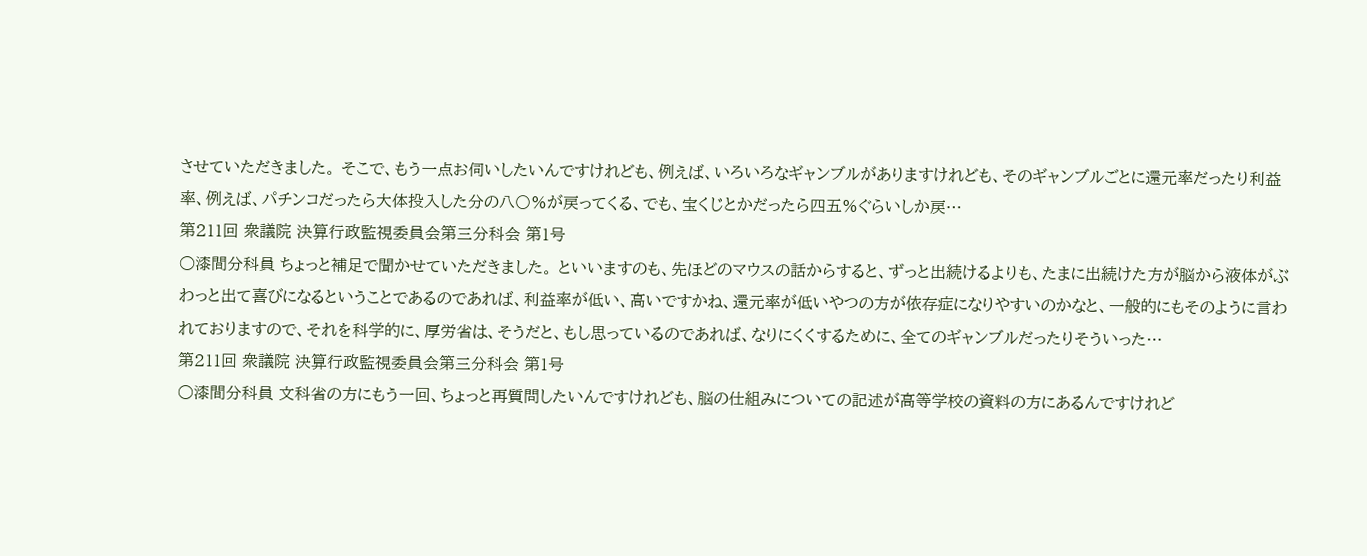させていただきました。 そこで、もう一点お伺いしたいんですけれども、例えば、いろいろなギャンブルがありますけれども、そのギャンブルごとに還元率だったり利益率、例えば、パチンコだったら大体投入した分の八〇%が戻ってくる、でも、宝くじとかだったら四五%ぐらいしか戻…
第211回 衆議院 決算行政監視委員会第三分科会 第1号
○漆間分科員 ちょっと補足で聞かせていただきました。 といいますのも、先ほどのマウスの話からすると、ずっと出続けるよりも、たまに出続けた方が脳から液体がぶわっと出て喜びになるということであるのであれば、利益率が低い、高いですかね、還元率が低いやつの方が依存症になりやすいのかなと、一般的にもそのように言われておりますので、それを科学的に、厚労省は、そうだと、もし思っているのであれば、なりにくくするために、全てのギャンブルだったりそういった…
第211回 衆議院 決算行政監視委員会第三分科会 第1号
○漆間分科員 文科省の方にもう一回、ちょっと再質問したいんですけれども、脳の仕組みについての記述が高等学校の資料の方にあるんですけれど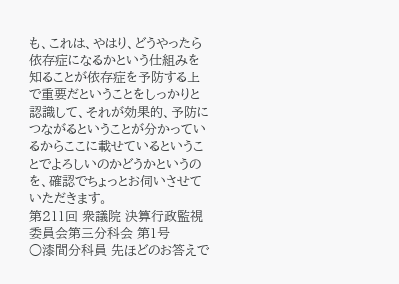も、これは、やはり、どうやったら依存症になるかという仕組みを知ることが依存症を予防する上で重要だということをしっかりと認識して、それが効果的、予防につながるということが分かっているからここに載せているということでよろしいのかどうかというのを、確認でちょっとお伺いさせていただきます。
第211回 衆議院 決算行政監視委員会第三分科会 第1号
○漆間分科員 先ほどのお答えで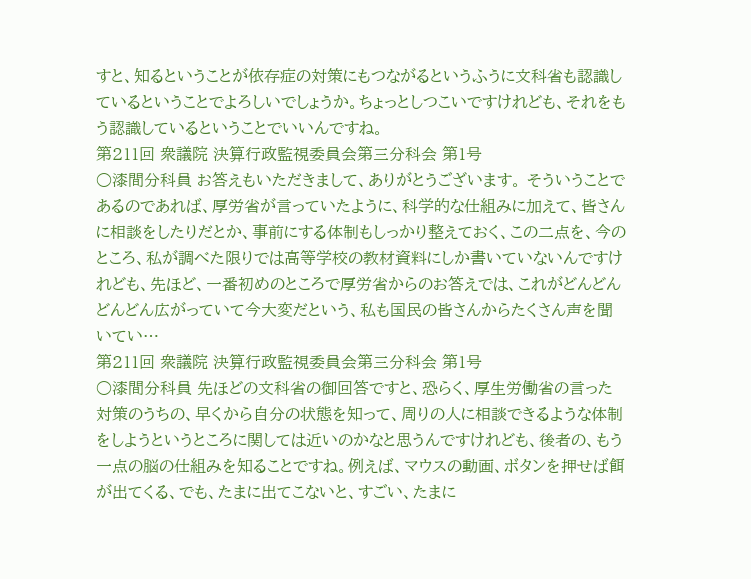すと、知るということが依存症の対策にもつながるというふうに文科省も認識しているということでよろしいでしょうか。ちょっとしつこいですけれども、それをもう認識しているということでいいんですね。
第211回 衆議院 決算行政監視委員会第三分科会 第1号
○漆間分科員 お答えもいただきまして、ありがとうございます。 そういうことであるのであれば、厚労省が言っていたように、科学的な仕組みに加えて、皆さんに相談をしたりだとか、事前にする体制もしっかり整えておく、この二点を、今のところ、私が調べた限りでは高等学校の教材資料にしか書いていないんですけれども、先ほど、一番初めのところで厚労省からのお答えでは、これがどんどんどんどん広がっていて今大変だという、私も国民の皆さんからたくさん声を聞いてい…
第211回 衆議院 決算行政監視委員会第三分科会 第1号
○漆間分科員 先ほどの文科省の御回答ですと、恐らく、厚生労働省の言った対策のうちの、早くから自分の状態を知って、周りの人に相談できるような体制をしようというところに関しては近いのかなと思うんですけれども、後者の、もう一点の脳の仕組みを知ることですね。例えば、マウスの動画、ボタンを押せば餌が出てくる、でも、たまに出てこないと、すごい、たまに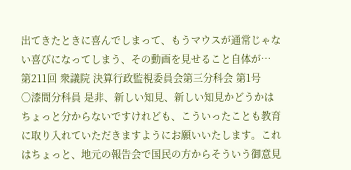出てきたときに喜んでしまって、もうマウスが通常じゃない喜びになってしまう、その動画を見せること自体が…
第211回 衆議院 決算行政監視委員会第三分科会 第1号
○漆間分科員 是非、新しい知見、新しい知見かどうかはちょっと分からないですけれども、こういったことも教育に取り入れていただきますようにお願いいたします。これはちょっと、地元の報告会で国民の方からそういう御意見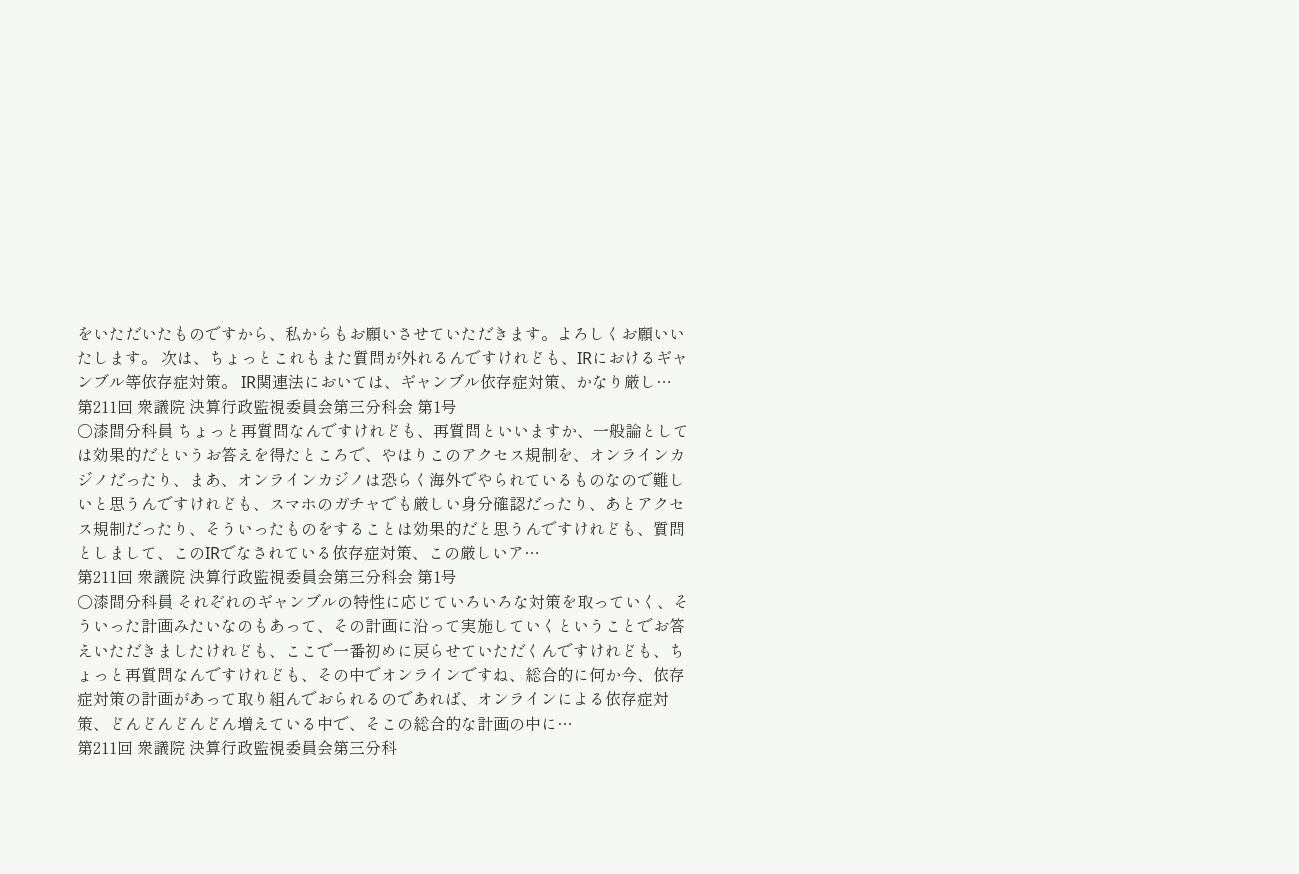をいただいたものですから、私からもお願いさせていただきます。よろしくお願いいたします。 次は、ちょっとこれもまた質問が外れるんですけれども、IRにおけるギャンブル等依存症対策。 IR関連法においては、ギャンブル依存症対策、かなり厳し…
第211回 衆議院 決算行政監視委員会第三分科会 第1号
○漆間分科員 ちょっと再質問なんですけれども、再質問といいますか、一般論としては効果的だというお答えを得たところで、やはりこのアクセス規制を、オンラインカジノだったり、まあ、オンラインカジノは恐らく海外でやられているものなので難しいと思うんですけれども、スマホのガチャでも厳しい身分確認だったり、あとアクセス規制だったり、そういったものをすることは効果的だと思うんですけれども、質問としまして、このIRでなされている依存症対策、この厳しいア…
第211回 衆議院 決算行政監視委員会第三分科会 第1号
○漆間分科員 それぞれのギャンブルの特性に応じていろいろな対策を取っていく、そういった計画みたいなのもあって、その計画に沿って実施していくということでお答えいただきましたけれども、ここで一番初めに戻らせていただくんですけれども、ちょっと再質問なんですけれども、その中でオンラインですね、総合的に何か今、依存症対策の計画があって取り組んでおられるのであれば、オンラインによる依存症対策、どんどんどんどん増えている中で、そこの総合的な計画の中に…
第211回 衆議院 決算行政監視委員会第三分科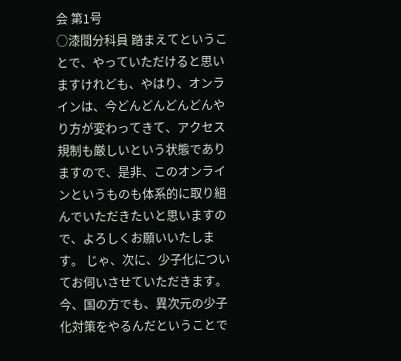会 第1号
○漆間分科員 踏まえてということで、やっていただけると思いますけれども、やはり、オンラインは、今どんどんどんどんやり方が変わってきて、アクセス規制も厳しいという状態でありますので、是非、このオンラインというものも体系的に取り組んでいただきたいと思いますので、よろしくお願いいたします。 じゃ、次に、少子化についてお伺いさせていただきます。 今、国の方でも、異次元の少子化対策をやるんだということで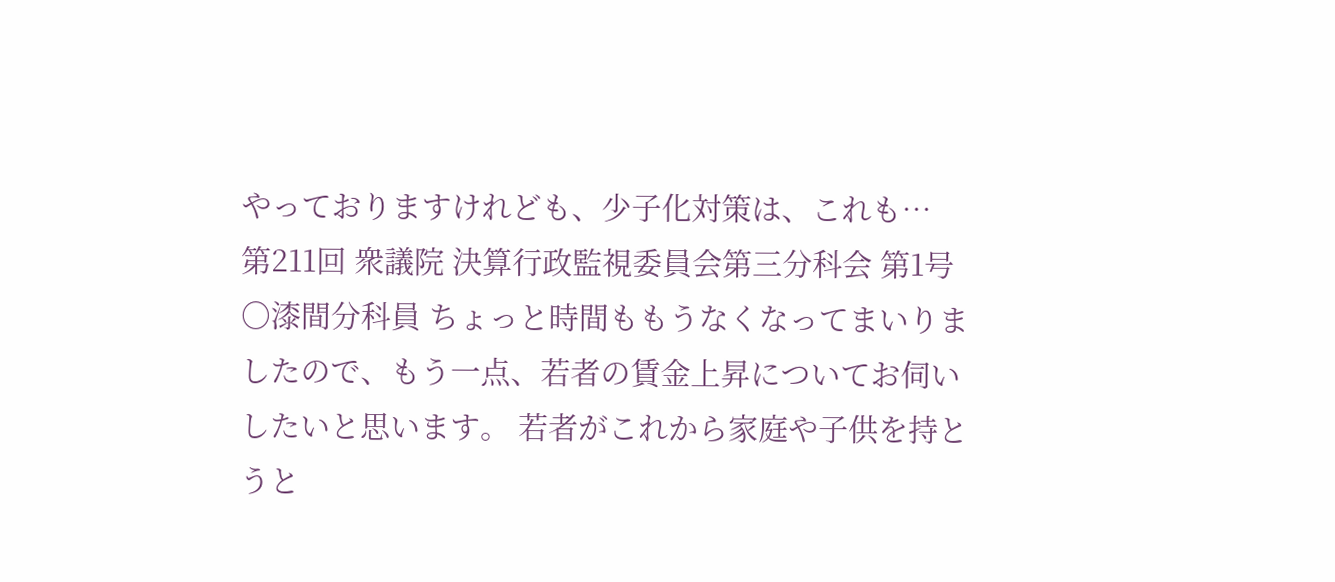やっておりますけれども、少子化対策は、これも…
第211回 衆議院 決算行政監視委員会第三分科会 第1号
○漆間分科員 ちょっと時間ももうなくなってまいりましたので、もう一点、若者の賃金上昇についてお伺いしたいと思います。 若者がこれから家庭や子供を持とうと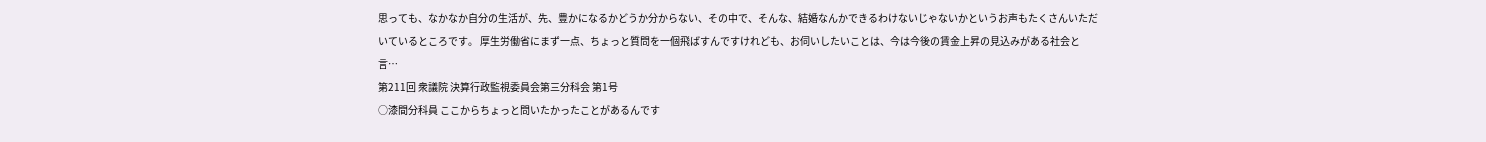思っても、なかなか自分の生活が、先、豊かになるかどうか分からない、その中で、そんな、結婚なんかできるわけないじゃないかというお声もたくさんいただいているところです。 厚生労働省にまず一点、ちょっと質問を一個飛ばすんですけれども、お伺いしたいことは、今は今後の賃金上昇の見込みがある社会と言…
第211回 衆議院 決算行政監視委員会第三分科会 第1号
○漆間分科員 ここからちょっと問いたかったことがあるんです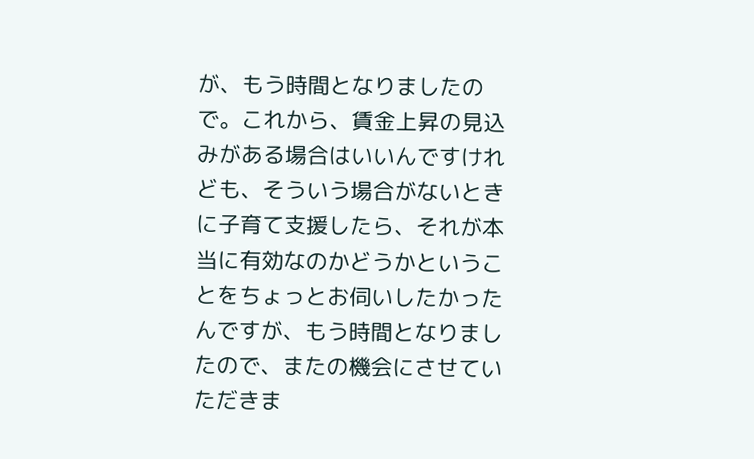が、もう時間となりましたので。これから、賃金上昇の見込みがある場合はいいんですけれども、そういう場合がないときに子育て支援したら、それが本当に有効なのかどうかということをちょっとお伺いしたかったんですが、もう時間となりましたので、またの機会にさせていただきま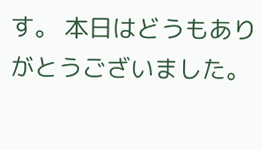す。 本日はどうもありがとうございました。